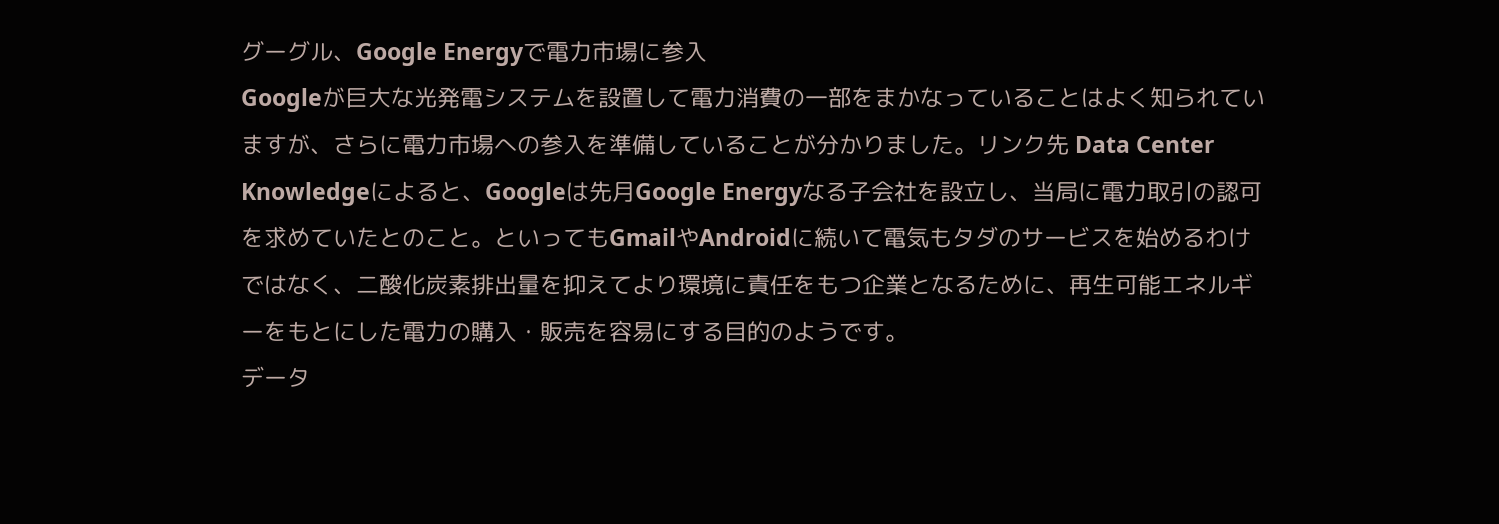グーグル、Google Energyで電力市場に参入
Googleが巨大な光発電システムを設置して電力消費の一部をまかなっていることはよく知られていますが、さらに電力市場への参入を準備していることが分かりました。リンク先 Data Center Knowledgeによると、Googleは先月Google Energyなる子会社を設立し、当局に電力取引の認可を求めていたとのこと。といってもGmailやAndroidに続いて電気もタダのサービスを始めるわけではなく、二酸化炭素排出量を抑えてより環境に責任をもつ企業となるために、再生可能エネルギーをもとにした電力の購入・販売を容易にする目的のようです。
データ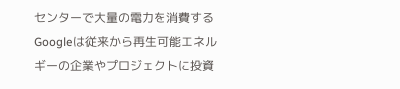センターで大量の電力を消費するGoogleは従来から再生可能エネルギーの企業やプロジェクトに投資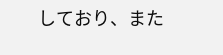しており、また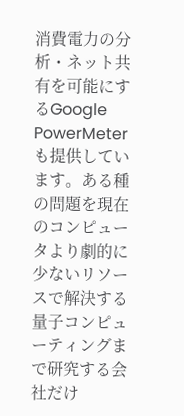消費電力の分析・ネット共有を可能にするGoogle PowerMeterも提供しています。ある種の問題を現在のコンピュータより劇的に少ないリソースで解決する量子コンピューティングまで研究する会社だけ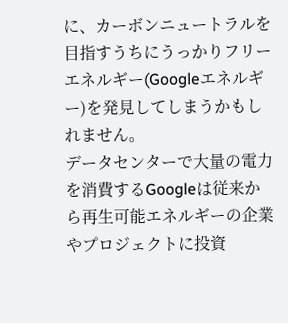に、カーボンニュートラルを目指すうちにうっかりフリーエネルギー(Googleエネルギー)を発見してしまうかもしれません。
データセンターで大量の電力を消費するGoogleは従来から再生可能エネルギーの企業やプロジェクトに投資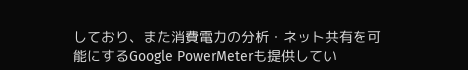しており、また消費電力の分析・ネット共有を可能にするGoogle PowerMeterも提供してい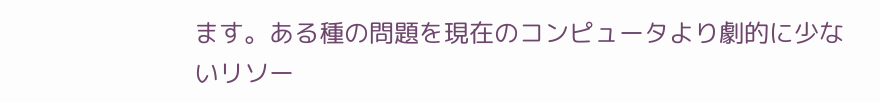ます。ある種の問題を現在のコンピュータより劇的に少ないリソー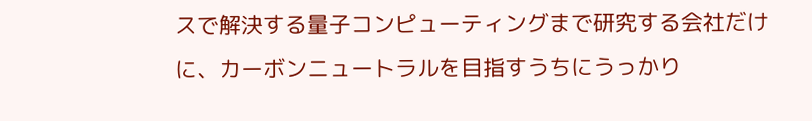スで解決する量子コンピューティングまで研究する会社だけに、カーボンニュートラルを目指すうちにうっかり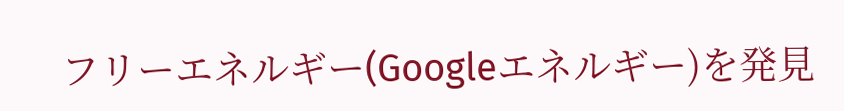フリーエネルギー(Googleエネルギー)を発見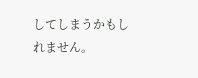してしまうかもしれません。